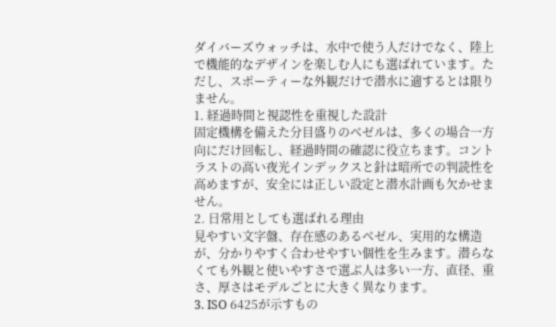ダイバーズウォッチは、水中で使う人だけでなく、陸上で機能的なデザインを楽しむ人にも選ばれています。ただし、スポーティーな外観だけで潜水に適するとは限りません。
1. 経過時間と視認性を重視した設計
固定機構を備えた分目盛りのベゼルは、多くの場合一方向にだけ回転し、経過時間の確認に役立ちます。コントラストの高い夜光インデックスと針は暗所での判読性を高めますが、安全には正しい設定と潜水計画も欠かせません。
2. 日常用としても選ばれる理由
見やすい文字盤、存在感のあるベゼル、実用的な構造が、分かりやすく合わせやすい個性を生みます。潜らなくても外観と使いやすさで選ぶ人は多い一方、直径、重さ、厚さはモデルごとに大きく異なります。
3. ISO 6425が示すもの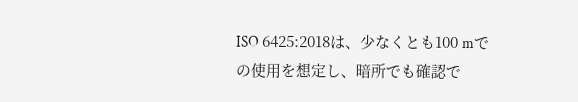ISO 6425:2018は、少なくとも100 mでの使用を想定し、暗所でも確認で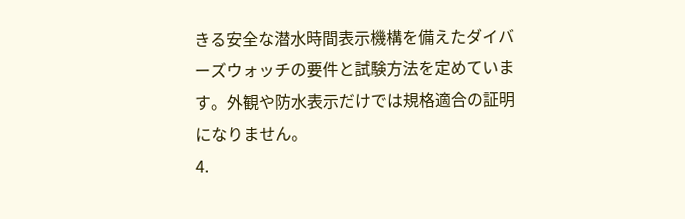きる安全な潜水時間表示機構を備えたダイバーズウォッチの要件と試験方法を定めています。外観や防水表示だけでは規格適合の証明になりません。
4.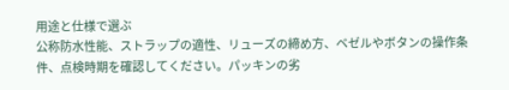用途と仕様で選ぶ
公称防水性能、ストラップの適性、リューズの締め方、ベゼルやボタンの操作条件、点検時期を確認してください。パッキンの劣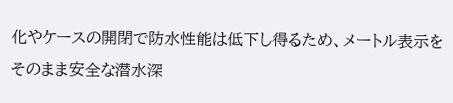化やケースの開閉で防水性能は低下し得るため、メートル表示をそのまま安全な潜水深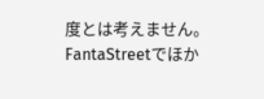度とは考えません。
FantaStreetでほか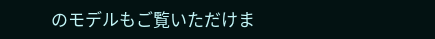のモデルもご覧いただけま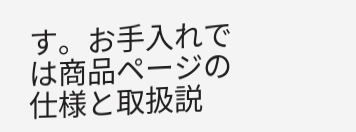す。お手入れでは商品ページの仕様と取扱説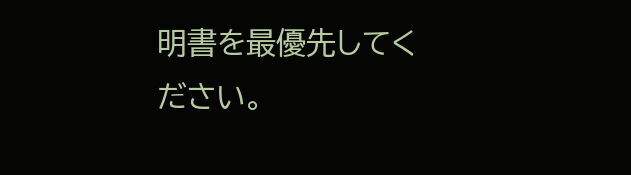明書を最優先してください。